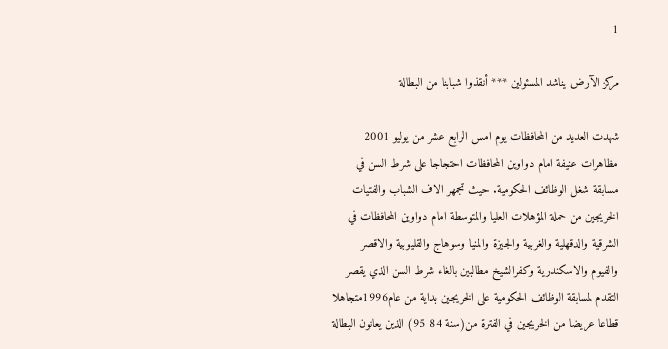1

مركز الآرض يناشد المسئولين *** أنقذوا شبابنا من البطالة

شهدت العديد من المحافظات يوم امس الرابع عشر من يوليو 2001 مظاهرات عنيفة امام دواوين المحافظات احتجاجا على شرط السن في مسابقة شغل الوظائف الحكومية. حيث تجمهر الاف الشباب والفتيات الخريجين من حملة المؤهلات العليا والمتوسطة امام دواوين المحافظات في الشرقية والدقهلية والغربية والجيزة والمنيا وسوهاج والقليوبية والاقصر والفيوم والاسكندرية وكفرالشيخ مطالبين بالغاء شرط السن الذي يقصر التقدم لمسابقة الوظائف الحكومية على الخريجين بداية من عام1996متجاهلا قطاعا عريضا من الخريجين في الفترة من(سنة 84 95) الذين يعانون البطالة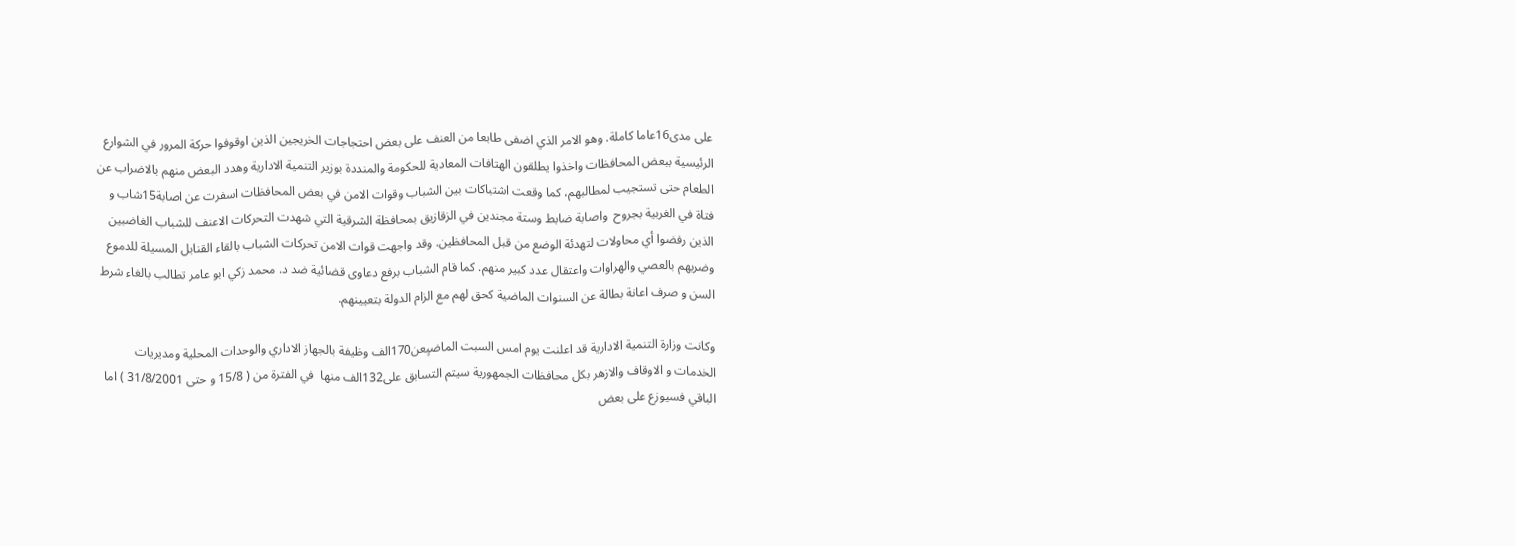على مدى16عاما كاملة. وهو الامر الذي اضفى طابعا من العنف على بعض احتجاجات الخريجين الذين اوقوفوا حركة المرور في الشوارع الرئيسية ببعض المحافظات واخذوا يطلقون الهتافات المعادية للحكومة والمنددة بوزير التنمية الادارية وهدد البعض منهم بالاضراب عن الطعام حتى تستجيب لمطالبهم، كما وقعت اشتباكات بين الشباب وقوات الامن في بعض المحافظات اسفرت عن اصابة15شاب و فتاة في الغربية بجروح  واصابة ضابط وستة مجندين في الزقازيق بمحافظة الشرقية التي شهدت التحركات الاعنف للشباب الغاضبين الذين رفضوا أي محاولات لتهدئة الوضع من قبل المحافظين. وقد واجهت قوات الامن تحركات الشباب بالقاء القنابل المسيلة للدموع وضربهم بالعصي والهراوات واعتقال عدد كبير منهم. كما قام الشباب برفع دعاوى قضائية ضد د. محمد زكي ابو عامر تطالب بالغاء شرط السن و صرف اعانة بطالة عن السنوات الماضية كحق لهم مع الزام الدولة بتعيينهم.

وكانت وزارة التنمية الادارية قد اعلنت يوم امس السبت الماضىٍعن170الف وظيفة بالجهاز الاداري والوحدات المحلية ومديريات الخدمات و الاوقاف والازهر بكل محافظات الجمهورية سيتم التسابق على132الف منها  في الفترة من ( 15/8 و حتى 31/8/2001 ) اما الباقي فسيوزع على بعض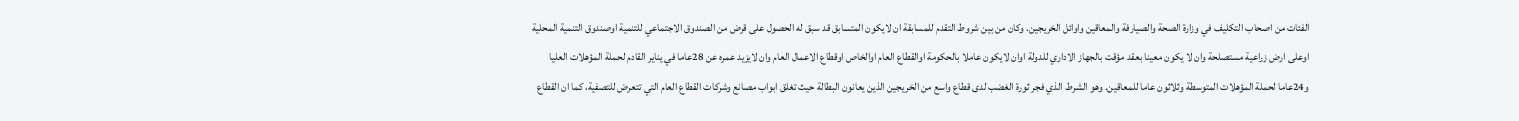الفئات من اصحاب التكليف في وزارة الصحة والصيارفة والمعاقين واوائل الخريجين. وكان من بين شروط التقدم للمسابقة ان لايكون المتسابق قد سبق له الحصول على قرض من الصندوق الاجتماعي للتنمية اوصندوق التنمية المحلية اوعلى ارض زراعية مستصلحة وان لا يكون معينا بعقد مؤقت بالجهاز الاداري للدولة اوان لايكون عاملا بالحكومة اوالقطاع العام اوالخاص اوقطاع الاعمال العام وان لايزيد عمره عن 28عاما في يناير القادم لحملة المؤهلات العليا و24عاما لحملة المؤهلات المتوسطة وثلاثون عاما للمعاقين. وهو الشرط الذي فجر ثورة الغضب لدى قطاع واسع من الخريجين الذين يعانون البطالة حيث تغلق ابواب مصانع وشركات القطاع العام التي تتعرض للتصفية، كما ان القطاع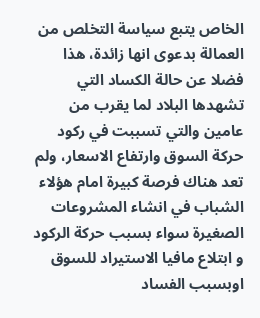الخاص يتبع سياسة التخلص من العمالة بدعوى انها زائدة، هذا فضلا عن حالة الكساد التي تشهدها البلاد لما يقرب من عامين والتي تسببت في ركود حركة السوق وارتفاع الاسعار، ولم تعد هناك فرصة كبيرة امام هؤلاء الشباب في انشاء المشروعات الصغيرة سواء بسبب حركة الركود و ابتلاع مافيا الاستيراد للسوق اوبسبب الفساد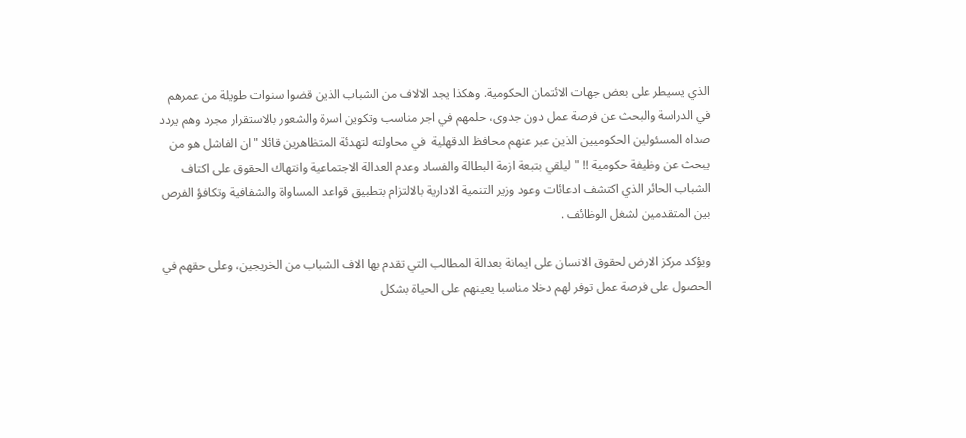الذي يسيطر على بعض جهات الائتمان الحكومية. وهكذا يجد الالاف من الشباب الذين قضوا سنوات طويلة من عمرهم في الدراسة والبحث عن فرصة عمل دون جدوى، حلمهم في اجر مناسب وتكوين اسرة والشعور بالاستقرار مجرد وهم يردد صداه المسئولين الحكوميين الذين عبر عنهم محافظ الدقهلية  في محاولته لتهدئة المتظاهرين قائلا "ان الفاشل هو من يبحث عن وظيفة حكومية !! " ليلقي بتبعة ازمة البطالة والفساد وعدم العدالة الاجتماعية وانتهاك الحقوق على اكتاف الشباب الحائر الذي اكتشف ادعائات وعود وزير التنمية الادارية بالالتزام بتطبيق قواعد المساواة والشفافية وتكافؤ الفرص بين المتقدمين لشغل الوظائف .

ويؤكد مركز الارض لحقوق الانسان على ايمانة بعدالة المطالب التي تقدم بها الاف الشباب من الخريجين، وعلى حقهم في الحصول على فرصة عمل توفر لهم دخلا مناسبا يعينهم على الحياة بشكل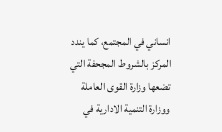انساني في المجتمع، كما يندد المركز بالشروط المجحفة التي تضعها وزارة القوى العاملة ووزارة التنمية الادارية في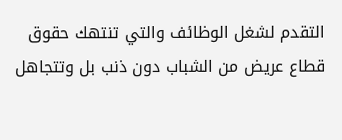التقدم لشغل الوظائف والتي تنتهك حقوق قطاع عريض من الشباب دون ذنب بل وتتجاهل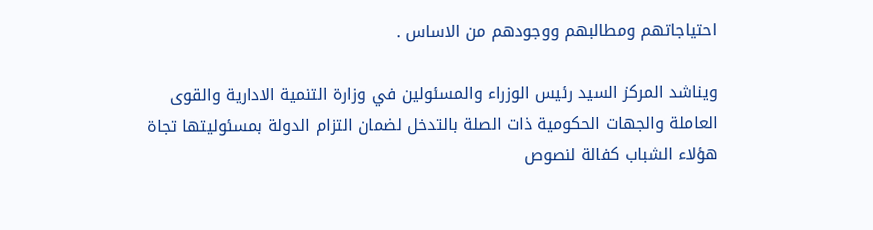احتياجاتهم ومطالبهم ووجودهم من الاساس .

ويناشد المركز السيد رئيس الوزراء والمسئولين في وزارة التنمية الادارية والقوى العاملة والجهات الحكومية ذات الصلة بالتدخل لضمان التزام الدولة بمسئوليتها تجاة هؤلاء الشباب كفالة لنصوص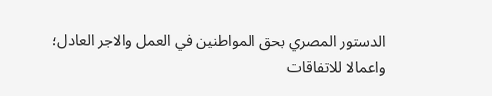الدستور المصري بحق المواطنين في العمل والاجر العادل؛ واعمالا للاتفاقات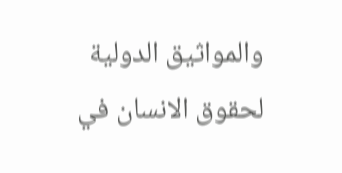والمواثيق الدولية لحقوق الانسان في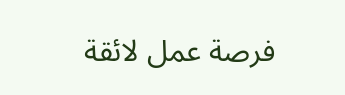فرصة عمل لائقة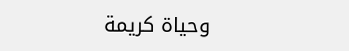وحياة كريمة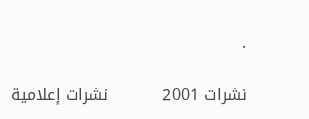.

نشرات 2001          نشرات إعلامية